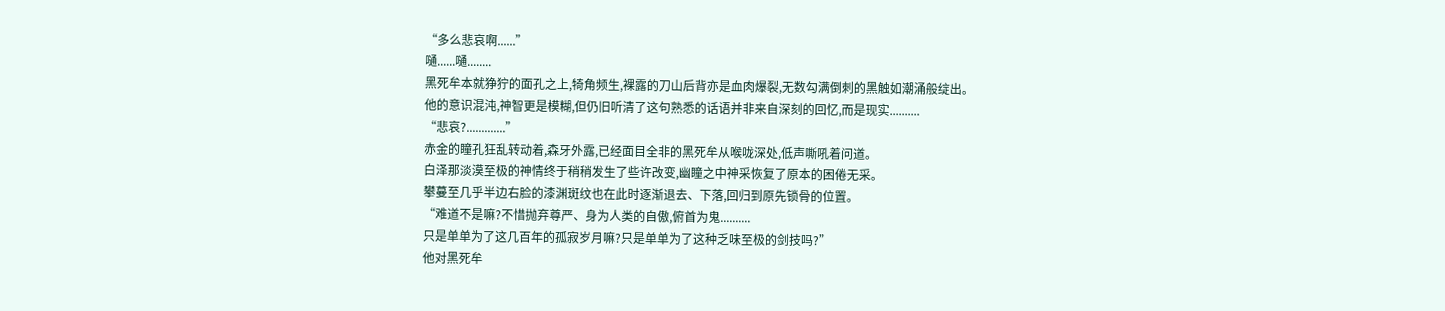“多么悲哀啊......”
嗵......嗵........
黑死牟本就狰狞的面孔之上,犄角频生,裸露的刀山后背亦是血肉爆裂,无数勾满倒刺的黑触如潮涌般绽出。
他的意识混沌,神智更是模糊,但仍旧听清了这句熟悉的话语并非来自深刻的回忆,而是现实..........
“悲哀?.............”
赤金的瞳孔狂乱转动着,森牙外露,已经面目全非的黑死牟从喉咙深处,低声嘶吼着问道。
白泽那淡漠至极的神情终于稍稍发生了些许改变,幽瞳之中神采恢复了原本的困倦无采。
攀蔓至几乎半边右脸的漆渊斑纹也在此时逐渐退去、下落,回归到原先锁骨的位置。
“难道不是嘛?不惜抛弃尊严、身为人类的自傲,俯首为鬼..........
只是单单为了这几百年的孤寂岁月嘛?只是单单为了这种乏味至极的剑技吗?”
他对黑死牟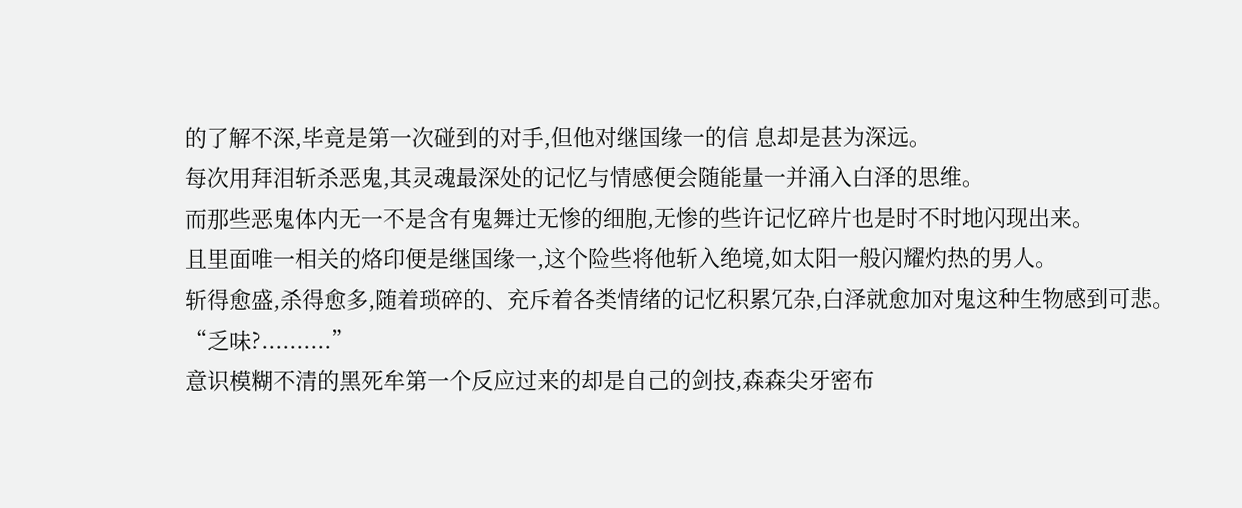的了解不深,毕竟是第一次碰到的对手,但他对继国缘一的信 息却是甚为深远。
每次用拜泪斩杀恶鬼,其灵魂最深处的记忆与情感便会随能量一并涌入白泽的思维。
而那些恶鬼体内无一不是含有鬼舞辻无惨的细胞,无惨的些许记忆碎片也是时不时地闪现出来。
且里面唯一相关的烙印便是继国缘一,这个险些将他斩入绝境,如太阳一般闪耀灼热的男人。
斩得愈盛,杀得愈多,随着琐碎的、充斥着各类情绪的记忆积累冗杂,白泽就愈加对鬼这种生物感到可悲。
“乏味?..........”
意识模糊不清的黑死牟第一个反应过来的却是自己的剑技,森森尖牙密布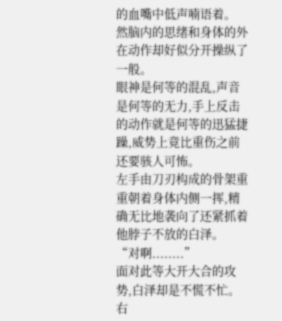的血嘴中低声喃语着。
然脑内的思绪和身体的外在动作却好似分开操纵了一般。
眼神是何等的混乱,声音是何等的无力,手上反击的动作就是何等的迅猛捷躁,威势上竟比重伤之前还要骇人可怖。
左手由刀刃构成的骨架重重朝着身体内侧一挥,精确无比地袭向了还紧抓着他脖子不放的白泽。
“对啊........”
面对此等大开大合的攻势,白泽却是不慌不忙。
右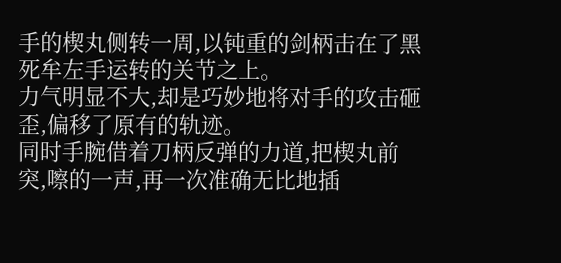手的楔丸侧转一周,以钝重的剑柄击在了黑死牟左手运转的关节之上。
力气明显不大,却是巧妙地将对手的攻击砸歪,偏移了原有的轨迹。
同时手腕借着刀柄反弹的力道,把楔丸前突,嚓的一声,再一次准确无比地插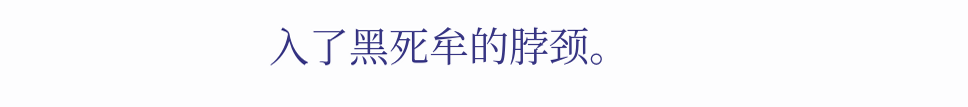入了黑死牟的脖颈。